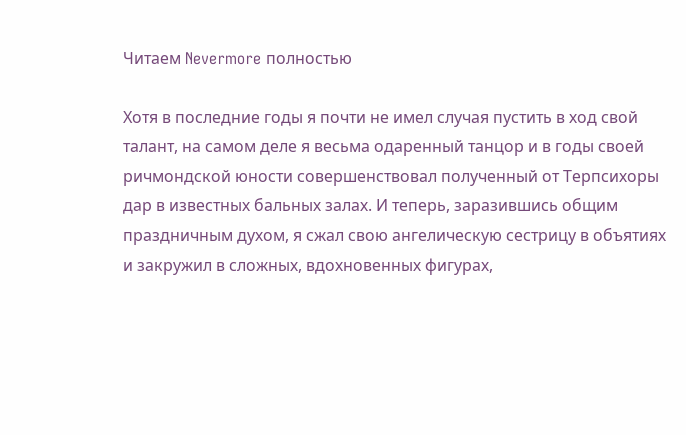Читаем Nevermore полностью

Хотя в последние годы я почти не имел случая пустить в ход свой талант, на самом деле я весьма одаренный танцор и в годы своей ричмондской юности совершенствовал полученный от Терпсихоры дар в известных бальных залах. И теперь, заразившись общим праздничным духом, я сжал свою ангелическую сестрицу в объятиях и закружил в сложных, вдохновенных фигурах,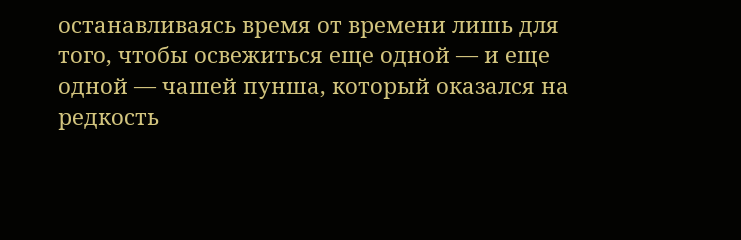останавливаясь время от времени лишь для того, чтобы освежиться еще одной — и еще одной — чашей пунша, который оказался на редкость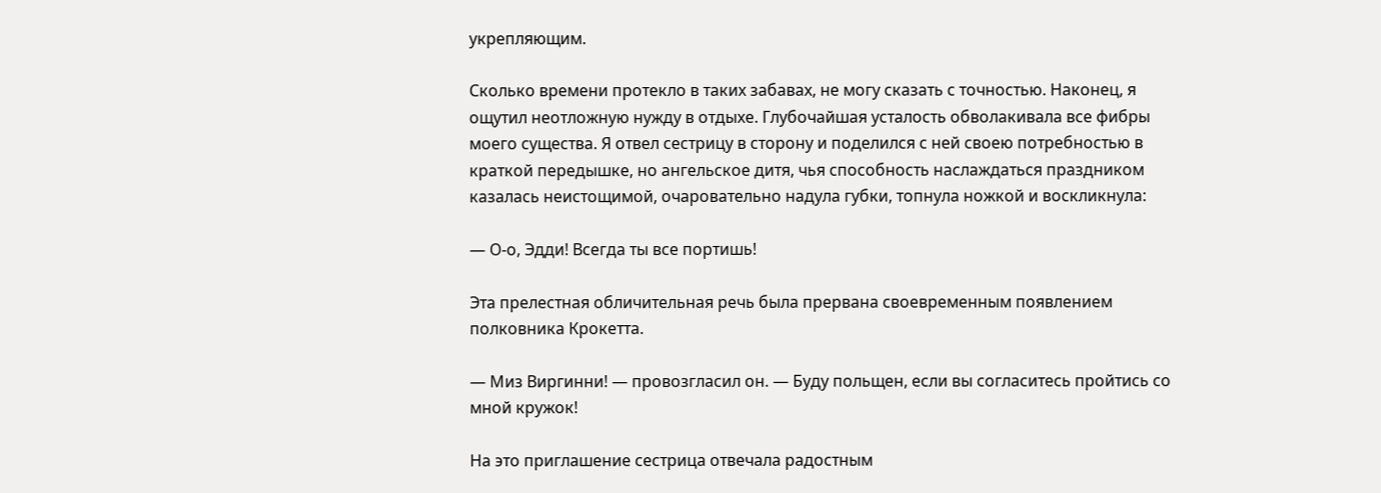укрепляющим.

Сколько времени протекло в таких забавах, не могу сказать с точностью. Наконец, я ощутил неотложную нужду в отдыхе. Глубочайшая усталость обволакивала все фибры моего существа. Я отвел сестрицу в сторону и поделился с ней своею потребностью в краткой передышке, но ангельское дитя, чья способность наслаждаться праздником казалась неистощимой, очаровательно надула губки, топнула ножкой и воскликнула:

— О-о, Эдди! Всегда ты все портишь!

Эта прелестная обличительная речь была прервана своевременным появлением полковника Крокетта.

— Миз Виргинни! — провозгласил он. — Буду польщен, если вы согласитесь пройтись со мной кружок!

На это приглашение сестрица отвечала радостным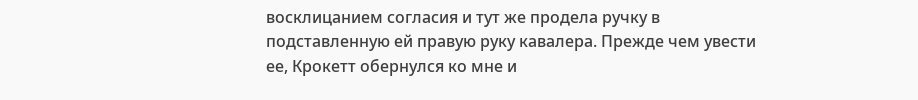восклицанием согласия и тут же продела ручку в подставленную ей правую руку кавалера. Прежде чем увести ее, Крокетт обернулся ко мне и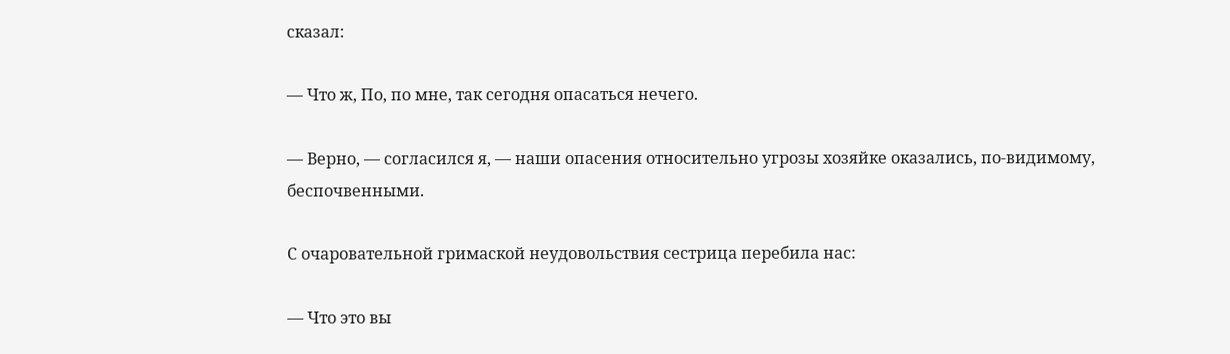сказал:

— Что ж, По, по мне, так сегодня опасаться нечего.

— Верно, — согласился я, — наши опасения относительно угрозы хозяйке оказались, по-видимому, беспочвенными.

С очаровательной гримаской неудовольствия сестрица перебила нас:

— Что это вы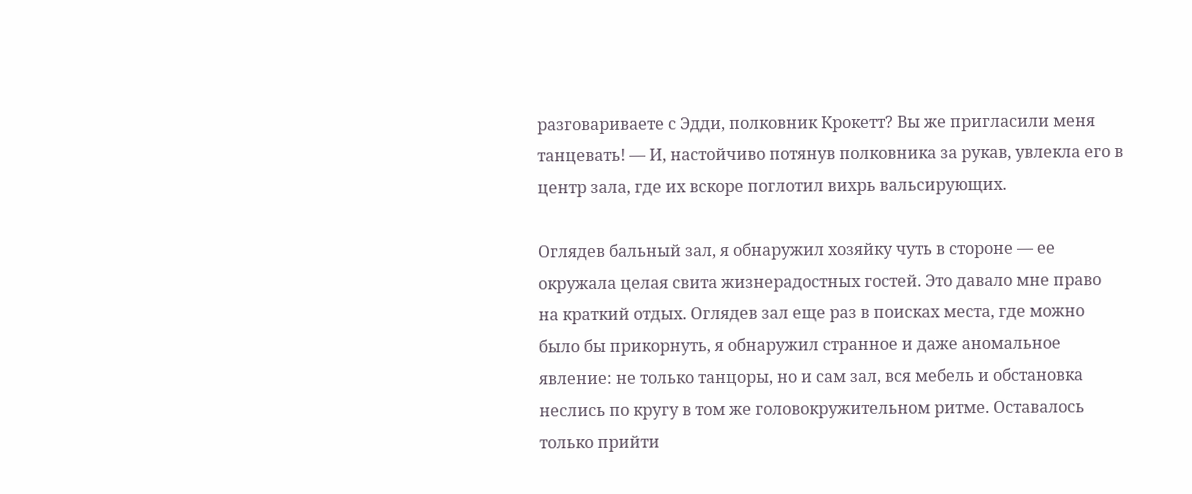разговариваете с Эдди, полковник Крокетт? Вы же пригласили меня танцевать! — И, настойчиво потянув полковника за рукав, увлекла его в центр зала, где их вскоре поглотил вихрь вальсирующих.

Оглядев бальный зал, я обнаружил хозяйку чуть в стороне — ее окружала целая свита жизнерадостных гостей. Это давало мне право на краткий отдых. Оглядев зал еще раз в поисках места, где можно было бы прикорнуть, я обнаружил странное и даже аномальное явление: не только танцоры, но и сам зал, вся мебель и обстановка неслись по кругу в том же головокружительном ритме. Оставалось только прийти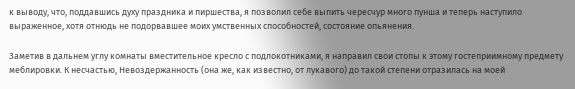к выводу, что, поддавшись духу праздника и пиршества, я позволил себе выпить чересчур много пунша и теперь наступило выраженное, хотя отнюдь не подорвавшее моих умственных способностей, состояние опьянения.

Заметив в дальнем углу комнаты вместительное кресло с подлокотниками, я направил свои стопы к этому гостеприимному предмету меблировки. К несчастью, Невоздержанность (она же, как известно, от лукавого) до такой степени отразилась на моей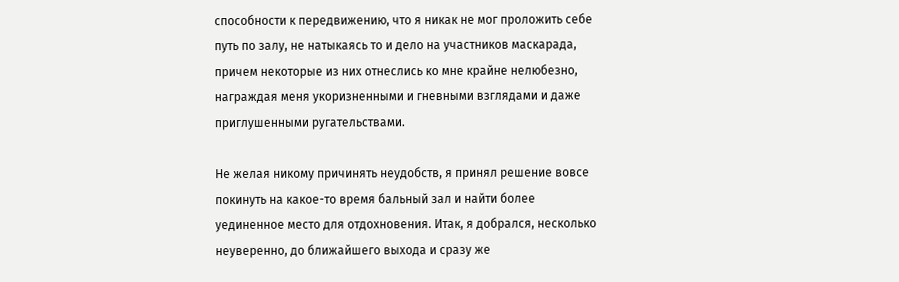способности к передвижению, что я никак не мог проложить себе путь по залу, не натыкаясь то и дело на участников маскарада, причем некоторые из них отнеслись ко мне крайне нелюбезно, награждая меня укоризненными и гневными взглядами и даже приглушенными ругательствами.

Не желая никому причинять неудобств, я принял решение вовсе покинуть на какое-то время бальный зал и найти более уединенное место для отдохновения. Итак, я добрался, несколько неуверенно, до ближайшего выхода и сразу же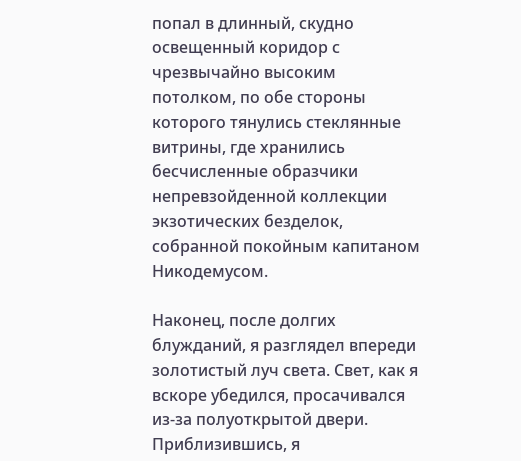попал в длинный, скудно освещенный коридор с чрезвычайно высоким потолком, по обе стороны которого тянулись стеклянные витрины, где хранились бесчисленные образчики непревзойденной коллекции экзотических безделок, собранной покойным капитаном Никодемусом.

Наконец, после долгих блужданий, я разглядел впереди золотистый луч света. Свет, как я вскоре убедился, просачивался из-за полуоткрытой двери. Приблизившись, я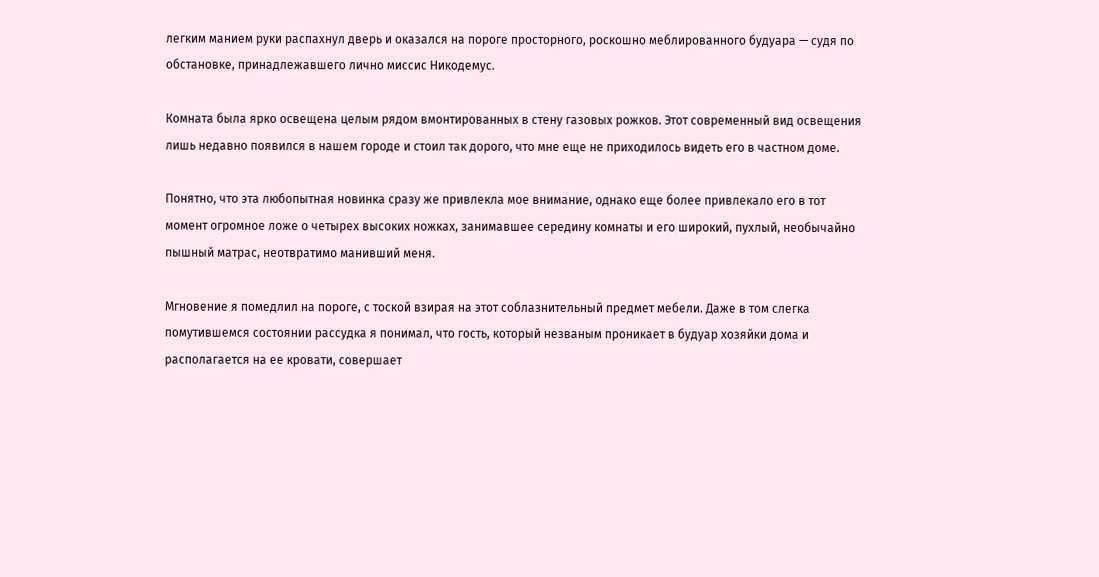легким манием руки распахнул дверь и оказался на пороге просторного, роскошно меблированного будуара — судя по обстановке, принадлежавшего лично миссис Никодемус.

Комната была ярко освещена целым рядом вмонтированных в стену газовых рожков. Этот современный вид освещения лишь недавно появился в нашем городе и стоил так дорого, что мне еще не приходилось видеть его в частном доме.

Понятно, что эта любопытная новинка сразу же привлекла мое внимание, однако еще более привлекало его в тот момент огромное ложе о четырех высоких ножках, занимавшее середину комнаты и его широкий, пухлый, необычайно пышный матрас, неотвратимо манивший меня.

Мгновение я помедлил на пороге, с тоской взирая на этот соблазнительный предмет мебели. Даже в том слегка помутившемся состоянии рассудка я понимал, что гость, который незваным проникает в будуар хозяйки дома и располагается на ее кровати, совершает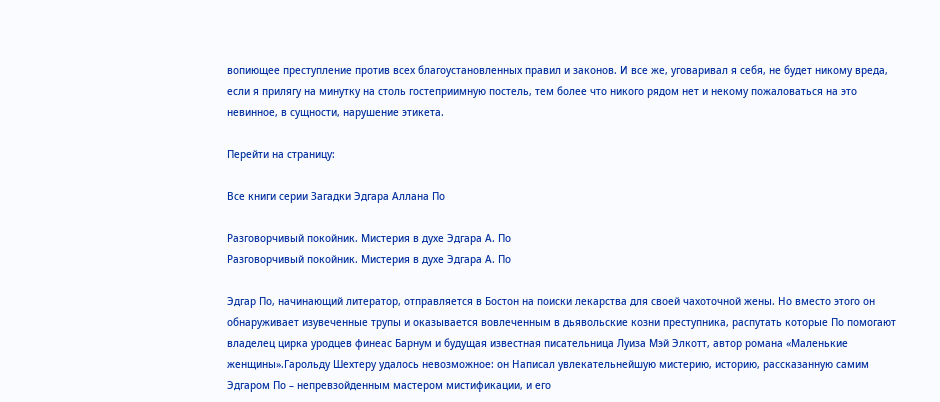вопиющее преступление против всех благоустановленных правил и законов. И все же, уговаривал я себя, не будет никому вреда, если я прилягу на минутку на столь гостеприимную постель, тем более что никого рядом нет и некому пожаловаться на это невинное, в сущности, нарушение этикета.

Перейти на страницу:

Все книги серии Загадки Эдгара Аллана По

Разговорчивый покойник. Мистерия в духе Эдгара А. По
Разговорчивый покойник. Мистерия в духе Эдгара А. По

Эдгар По, начинающий литератор, отправляется в Бостон на поиски лекарства для своей чахоточной жены. Но вместо этого он обнаруживает изувеченные трупы и оказывается вовлеченным в дьявольские козни преступника, распутать которые По помогают владелец цирка уродцев финеас Барнум и будущая известная писательница Луиза Мэй Элкотт, автор романа «Маленькие женщины».Гарольду Шехтеру удалось невозможное: он Написал увлекательнейшую мистерию, историю, рассказанную самим Эдгаром По – непревзойденным мастером мистификации, и его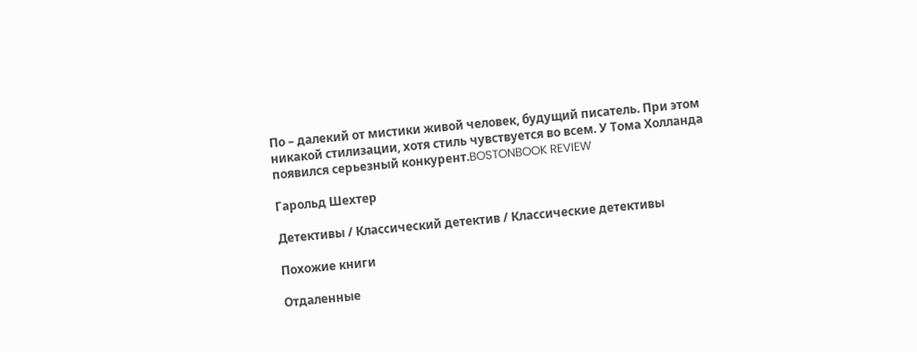По – далекий от мистики живой человек, будущий писатель. При этом никакой стилизации, хотя стиль чувствуется во всем. У Тома Холланда появился серьезный конкурент.BOSTONBOOK REVIEW

Гарольд Шехтер

Детективы / Классический детектив / Классические детективы

Похожие книги

Отдаленные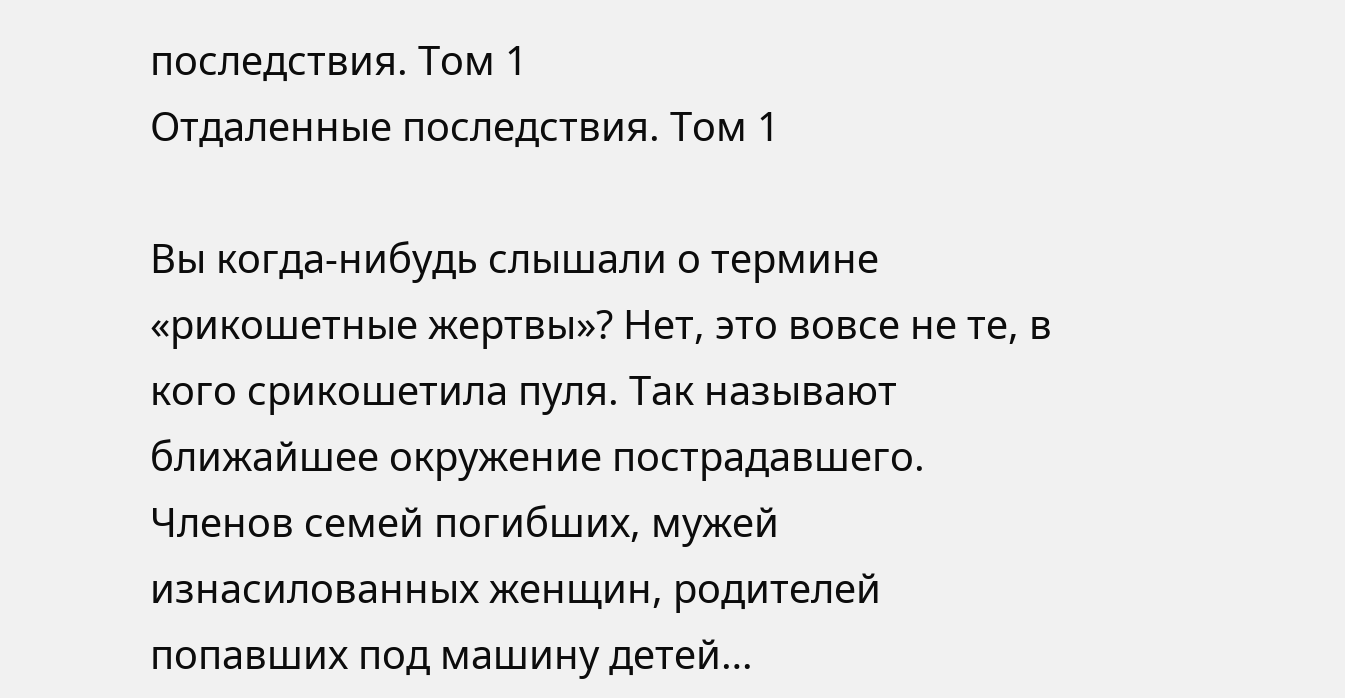последствия. Том 1
Отдаленные последствия. Том 1

Вы когда-нибудь слышали о термине «рикошетные жертвы»? Нет, это вовсе не те, в кого срикошетила пуля. Так называют ближайшее окружение пострадавшего. Членов семей погибших, мужей изнасилованных женщин, родителей попавших под машину детей…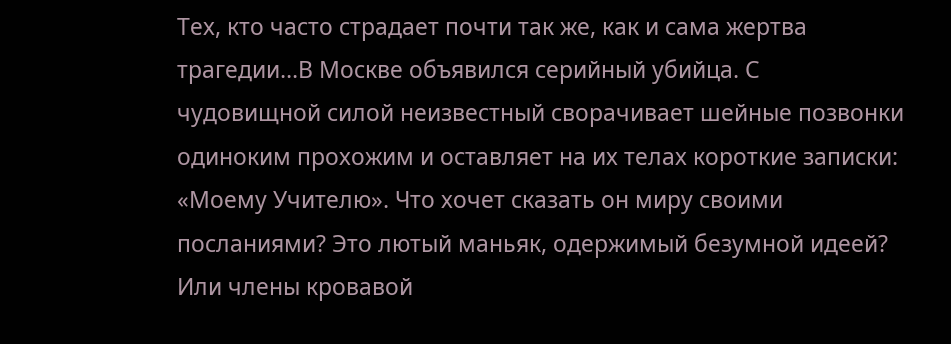Тех, кто часто страдает почти так же, как и сама жертва трагедии…В Москве объявился серийный убийца. С чудовищной силой неизвестный сворачивает шейные позвонки одиноким прохожим и оставляет на их телах короткие записки: «Моему Учителю». Что хочет сказать он миру своими посланиями? Это лютый маньяк, одержимый безумной идеей? Или члены кровавой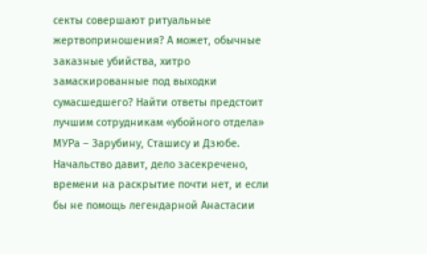секты совершают ритуальные жертвоприношения? А может, обычные заказные убийства, хитро замаскированные под выходки сумасшедшего? Найти ответы предстоит лучшим сотрудникам «убойного отдела» МУРа – Зарубину, Сташису и Дзюбе. Начальство давит, дело засекречено, времени на раскрытие почти нет, и если бы не помощь легендарной Анастасии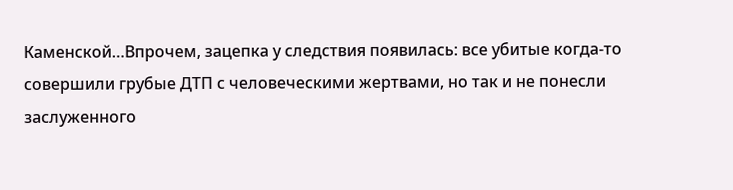Каменской…Впрочем, зацепка у следствия появилась: все убитые когда-то совершили грубые ДТП с человеческими жертвами, но так и не понесли заслуженного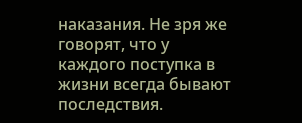наказания. Не зря же говорят, что у каждого поступка в жизни всегда бывают последствия.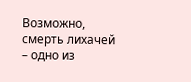Возможно, смерть лихачей – одно из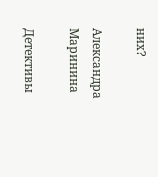них?

Александра Маринина

Детективы